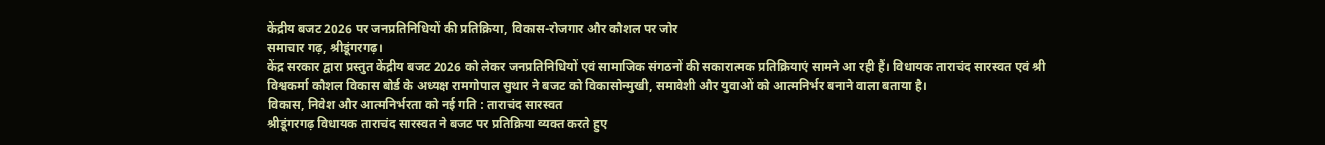केंद्रीय बजट 2026 पर जनप्रतिनिधियों की प्रतिक्रिया, विकास-रोजगार और कौशल पर जोर
समाचार गढ़, श्रीडूंगरगढ़।
केंद्र सरकार द्वारा प्रस्तुत केंद्रीय बजट 2026 को लेकर जनप्रतिनिधियों एवं सामाजिक संगठनों की सकारात्मक प्रतिक्रियाएं सामने आ रही हैं। विधायक ताराचंद सारस्वत एवं श्री विश्वकर्मा कौशल विकास बोर्ड के अध्यक्ष रामगोपाल सुथार ने बजट को विकासोन्मुखी, समावेशी और युवाओं को आत्मनिर्भर बनाने वाला बताया है।
विकास, निवेश और आत्मनिर्भरता को नई गति : ताराचंद सारस्वत
श्रीडूंगरगढ़ विधायक ताराचंद सारस्वत ने बजट पर प्रतिक्रिया व्यक्त करते हुए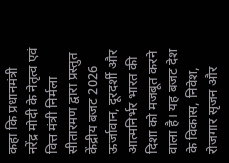कहा कि प्रधानमंत्री नरेंद्र मोदी के नेतृत्व एवं वित्त मंत्री निर्मला सीतारमण द्वारा प्रस्तुत केंद्रीय बजट 2026 ऊर्जावान, दूरदर्शी और आत्मनिर्भर भारत की दिशा को मजबूत करने वाला है। यह बजट देश के विकास, निवेश, रोजगार सृजन और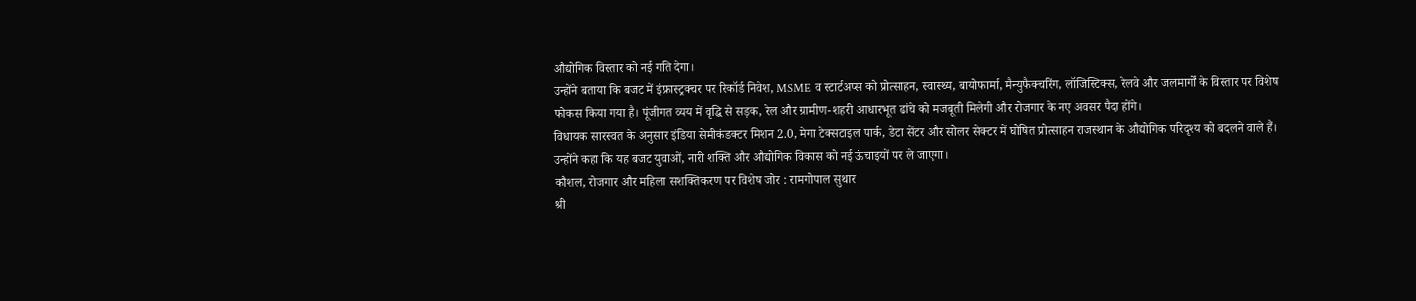औद्योगिक विस्तार को नई गति देगा।
उन्होंने बताया कि बजट में इंफ्रास्ट्रक्चर पर रिकॉर्ड निवेश, MSME व स्टार्टअप्स को प्रोत्साहन, स्वास्थ्य, बायोफार्मा, मैन्युफैक्चरिंग, लॉजिस्टिक्स, रेलवे और जलमार्गों के विस्तार पर विशेष फोकस किया गया है। पूंजीगत व्यय में वृद्धि से सड़क, रेल और ग्रामीण-शहरी आधारभूत ढांचे को मजबूती मिलेगी और रोजगार के नए अवसर पैदा होंगे।
विधायक सारस्वत के अनुसार इंडिया सेमीकंडक्टर मिशन 2.0, मेगा टेक्सटाइल पार्क, डेटा सेंटर और सोलर सेक्टर में घोषित प्रोत्साहन राजस्थान के औद्योगिक परिदृश्य को बदलने वाले हैं। उन्होंने कहा कि यह बजट युवाओं, नारी शक्ति और औद्योगिक विकास को नई ऊंचाइयों पर ले जाएगा।
कौशल, रोजगार और महिला सशक्तिकरण पर विशेष जोर : रामगोपाल सुथार
श्री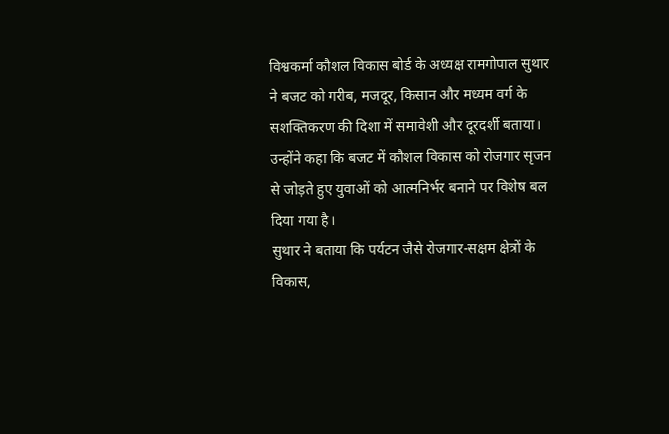विश्वकर्मा कौशल विकास बोर्ड के अध्यक्ष रामगोपाल सुथार ने बजट को गरीब, मजदूर, किसान और मध्यम वर्ग के सशक्तिकरण की दिशा में समावेशी और दूरदर्शी बताया। उन्होंने कहा कि बजट में कौशल विकास को रोजगार सृजन से जोड़ते हुए युवाओं को आत्मनिर्भर बनाने पर विशेष बल दिया गया है।
सुथार ने बताया कि पर्यटन जैसे रोजगार-सक्षम क्षेत्रों के विकास,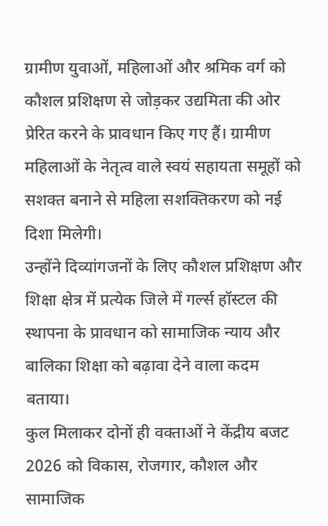ग्रामीण युवाओं, महिलाओं और श्रमिक वर्ग को कौशल प्रशिक्षण से जोड़कर उद्यमिता की ओर प्रेरित करने के प्रावधान किए गए हैं। ग्रामीण महिलाओं के नेतृत्व वाले स्वयं सहायता समूहों को सशक्त बनाने से महिला सशक्तिकरण को नई दिशा मिलेगी।
उन्होंने दिव्यांगजनों के लिए कौशल प्रशिक्षण और शिक्षा क्षेत्र में प्रत्येक जिले में गर्ल्स हॉस्टल की स्थापना के प्रावधान को सामाजिक न्याय और बालिका शिक्षा को बढ़ावा देने वाला कदम बताया।
कुल मिलाकर दोनों ही वक्ताओं ने केंद्रीय बजट 2026 को विकास, रोजगार, कौशल और सामाजिक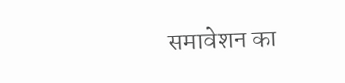समावेशन का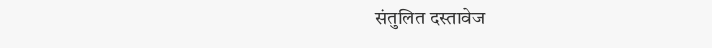संतुलित दस्तावेज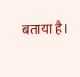बताया है।